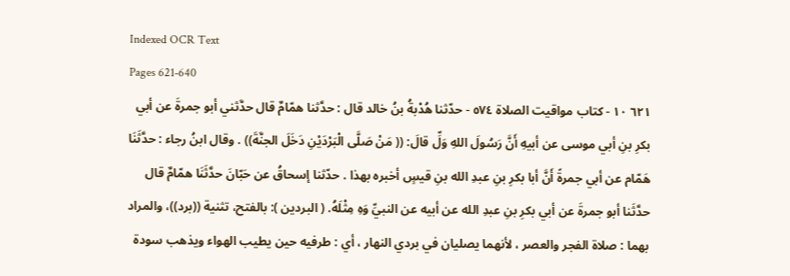Indexed OCR Text
Pages 621-640
٦٢١ ١٠ - كتاب مواقيت الصلاة ٥٧٤ - حدّثنا هُدْبةُ بنُ خالد قال : حدَّثنا همّامٌ قال حدَّثني أبو جمرةَ عن أبي بكرِ بنِ أبي موسى عن أبيهِ أَنَّ رَسُولَ اللهِ وَلِّ قالَ: (( مَنْ صَلَّى الْبَرْدَيْنِ دَخَلَ الجنَّةَ)) . وقال ابنُ رجاء : حدَّثَنَا هَمّام عن أبي جمرةً أَنَّ أبا بكرِ بنِ عبدِ الله بنِ قيسٍ أخبره بهذا . حدّثنا إسحاقُ عن حَبّانَ حدَّثَنَا همّامٌ قال حدَّثَنا أبو جمرةَ عن أبي بكرِ بنِ عبدِ الله عن أبيه عن النبيِّ وَهِ مِثْلَهُ. ( البردين ): بالفتح، تثنية ((برد))، والمراد بهما : صلاة الفجر والعصر ، لأنهما يصليان في بردي النهار ، أي : طرفيه حين يطيب الهواء ويذهب سودة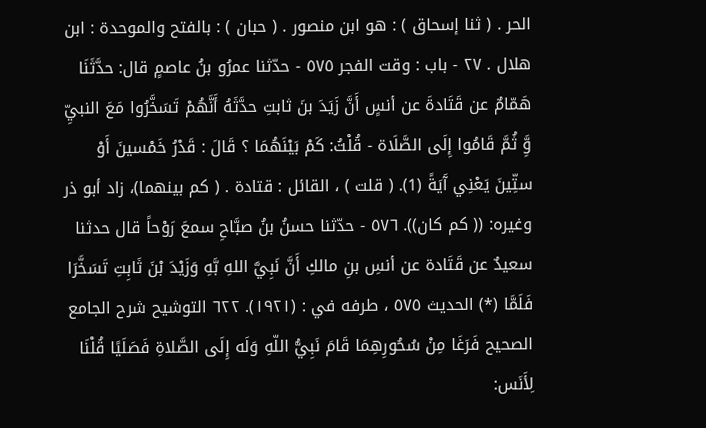الحر . ( ثنا إسحاق ) : هو ابن منصور . ( حبان ) : بالفتح والموحدة : ابن هلال . ٢٧ - باب : وقت الفجر ٥٧٥ - حدّثنا عمرُو بنُ عاصمٍ قال: حدَّثَنَا هَمّامٌ عن قَتَادةَ عن أنسٍ أَنَّ زَيَدَ بنَ ثابتِ حدَّثَهُ أَنَّهُمْ تَسَخَّرُوا مَعَ النبيِّ وَِّ ثُمَّ قَامُوا إِلَى الصَّلَاة - قُلْتُ: كَمْ بَيْنَهُمَا ؟ قَالَ : قَدْرُ خَمْسينَ أَوْ ستِّينَ يَعْنِي آَيَةً (1). ( قلت ) ، القائل : قتادة . ( كم بينهما)، زاد أبو ذر وغيره: (( كم كان)). ٥٧٦ - حدّثنا حسنُ بنُ صبَّاحِ سمعَ رَوْحاً قال حدثنا سعيدٌ عن قَتَادة عن أنسِ بنِ مالكِ أَنَّ نَبِيَّ اللهِ بَّهِ وَزَيْدَ بْنَ ثَابِتِ تَسَخَّرَا فَلَمَّا (*) الحديث ٥٧٥ ، طرفه في : (١٩٢١). ٦٢٢ التوشيح شرح الجامع الصحيح فَرَغَا مِنْ سُحُورِهِمَا قَامَ نَبِيُّ اللّهِ وَلَه إِلَى الصَّلاةِ فَصَلَيًا قُلْنَا لِأَنَس: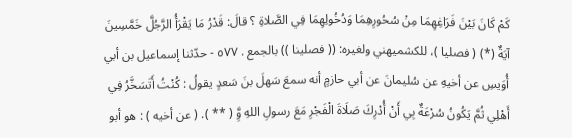كَمْ كَانَ بَيْنَ فَرَاغِهِمَا مِنْ سُحُورِهِمَا وَدُخُولِهِمَا فِي الصَّلاةِ ؟ قالَ: قَدْرُ مَا يَقْرَأُ الرَّجُلَّ خَمَّسِينَ آيَةٌ (*) ( فصليا )، للكشميهني ولغيره: (( فصلينا )) بالجمع . ٥٧٧ - حدّثنا إسماعيل بن أبي أُوَيسِ عن أخيهِ عن سُليمانَ عن أبي حازمٍ أنه سمعَ سَهلَ بنَ سَعدٍ يقولُ : كُنْتُ أَتَسَخَّرُ فِي أَهْلِي ثُمَّ يَكُونُ سُرْعَةٌ بِي أَنْ أُدْرِكَ صَلَاةَ الْفَجْرِ مَعَ رسولِ اللهِ وَِّ ( ** ). ( عن أخيه ) : هو أبو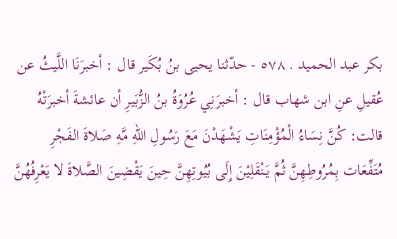بكر عبد الحميد . ٥٧٨ - حدّثنا يحيى بنُ بُكَير قال : أخبرَنَا اللَّيثُ عن عُقيلِ عنِ ابن شهاب قال : أخبرَنِي عُرُوَةُ بنُ الزُّبَيرِ أن عائشةَ أخبرَتْهُ قالت: كُنَّ نِسَاءُ الْمُؤْمِنَاتِ يَشْهَدْنَ مَعَ رَسُولِ اللهِ مَّهِ صَلاةَ الفَجْرِ مُتَفِّعَات بِمُرُوطِهِنَّ ثُمَّ يَنْقَلِيْنَ إِلَى بُيُوتِهِنَّ حِينَ يَقْضِينَ الصَّلاةَ لا يَعْرِفُهُنَّ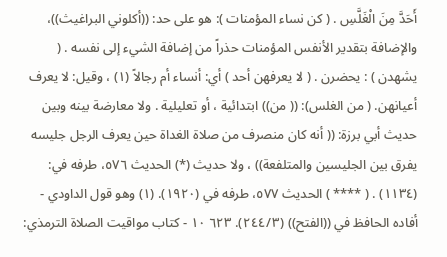أَحَدَّ مِنَ الْغَلَّسِ . ( كن نساء المؤمنات ): هو على حد: ((أكلوني البراغيث))، والإضافة بتقدير الأنفس المؤمنات حذراً من إضافة الشيء إلى نفسه . ( يشهدن ) : يحضرن . ( لا يعرفهن أحد ) أي: أنساء أم رجالاً (١) ، وقيل: لا يعرف أعيانهن. ( من الغلس): (( من)) ابتدائية ، أو تعليلية . ولا معارضة بينه وبين حديث أبي برزة: (( أنه كان منصرف من صلاة الغداة حين يعرف الرجل جليسه يفرق بين الجليسين والمتلفعة)) ، ولا حديث (*) الحديث ٥٧٦، طرفه في: (١١٣٤) . ( **** ) الحديث ٥٧٧، طرفه في (١٩٢٠). (١) وهو قول الداودي - أفاده الحافظ في ((الفتح)) (٢٤٤/٣). ٦٢٣ ١٠ - كتاب مواقيت الصلاة الترمذي: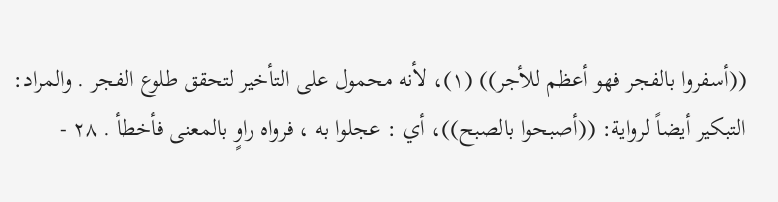((أسفروا بالفجر فهو أعظم للأجر)) (١)، لأنه محمول على التأخير لتحقق طلوع الفجر . والمراد: التبكير أيضاً لرواية: ((أصبحوا بالصبح))، أي : عجلوا به ، فرواه راوٍ بالمعنى فأخطأ . ٢٨ -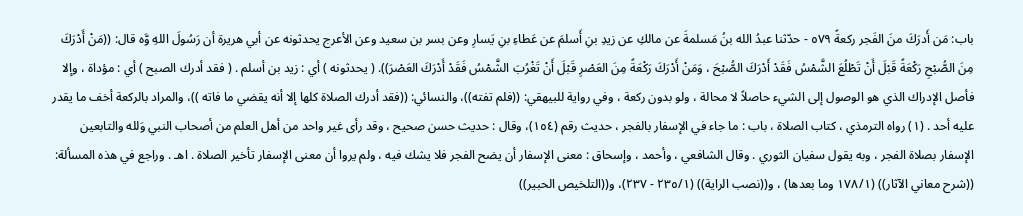باب: مَن أَدرَكَ منَ الفَجر ركعةً ٥٧٩ - حدّثنا عبدُ الله بنُ مَسلمةَ عن مالكِ عن زيدِ بنِ أَسلمَ عن عَطاءِ بنِ يَسارِ وعن بسر بن سعيد وعن الأعرج يحدثونه عن أبي هريرة أن رَسُولَ اللهِ وَّه قال: ((مَنْ أَدْرَكَ مِنَ الصُّبْحِ رَكْعَةً قَبْلَ أَنْ تَطْلُعَ الشَّمْسُ فَقَدْ أَدْرَكَ الصُّبْحَ ، وَمَنْ أَدْرَكَ رَكْعَةً مِنَ العَصْرِ قَبْلَ أَنْ تَغْرُبَ الشَّمْسُ فَقَدْ أَدْرَكَ العَصْرَ)). ( يحدثونه ) أي : زيد بن أسلم . ( فقد أدرك الصبح ) أي : مؤداة ، وإلا فأصل الإدراك الذي هو الوصول إلى الشيء حاصلاً لا محالة ، ولو بدون ركعة ، وفي رواية للبيهقي: ((فلم تفته))، والنسائي: ((فقد أدرك الصلاة كلها إلا أنه يقضي ما فاته ))، والمراد بالركعة أخف ما يقدر عليه أحد . (١) رواه الترمذي ، كتاب الصلاة ، باب : ما جاء في الإسفار بالفجر ، حديث رقم (١٥٤)، وقال : حديث حسن صحيح ، وقد رأى غير واحد من أهل العلم من أصحاب النبي وَلله والتابعين الإسفار بصلاة الفجر ، وبه يقول سفيان الثوري . وقال الشافعي ، وأحمد ، وإسحاق : معنى الإسفار أن يضح الفجر فلا يشك فيه ، ولم يروا أن معنى الإسفار تأخير الصلاة . اهـ . وراجع في هذه المسألة: ((شرح معاني الآثار)) (١٧٨/١ وما بعدها) ، و((نصب الراية)) (٢٣٥/١ - ٢٣٧)، و((التلخيص الحبير))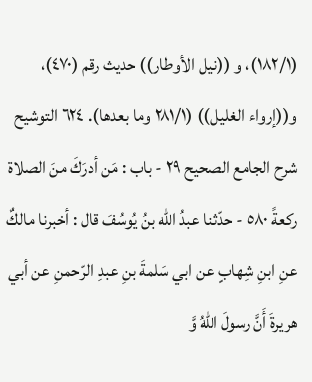(١٨٢/١)، و ((نيل الأوطار)) حديث رقم (٤٧٠)، و((إرواء الغليل)) (٢٨١/١ وما بعدها). ٦٢٤ التوشيح شرح الجامع الصحيح ٢٩ - باب : مَن أدرَكَ منَ الصلاة ركعةً ٥٨٠ - حدّثنا عبدُ الله بنُ يُوسُفَ قال : أخبرنا مالكٌ عنِ ابنِ شِهابٍ عن ابي سَلمةَ بنِ عبدِ الرّحمنِ عن أبي هريرةَ أَنَّ رسولَ اللهُ وَّ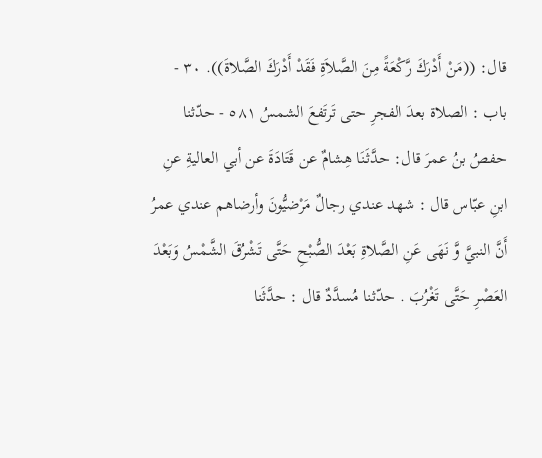قال: ((مَنْ أَدْرَكَ رَّكْعَةً مِنَ الصَّلاَةِ فَقَدْ أَدْرَكَ الصَّلاةَ)). ٣٠ - باب : الصلاة بعدَ الفجرِ حتى تَرتَفعَ الشمسُ ٥٨١ - حدّثنا حفصُ بنُ عمرَ قال: حدَّثَنَا هِشامٌ عن قَتَادَةَ عن أبي العاليةِ عنِ ابنِ عبّاس قال : شهد عندي رجالٌ مَرْضيُّونَ وأرضاهم عندي عمرُ أَنَّ النبيَّ وَّ نَهَى عَنِ الصَّلاةِ بَعْدَ الصُّبْحِ حَتَّى تَشْرُقَ الشَّمْسُ وَبَعْدَ العَصْرِ حَتَّى تَغْرُبَ . حدّثنا مُسدَّدٌ قال : حدَّثَنا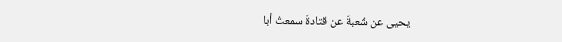يحيى عن شُعبةَ عن قتادةَ سمعتُ أبا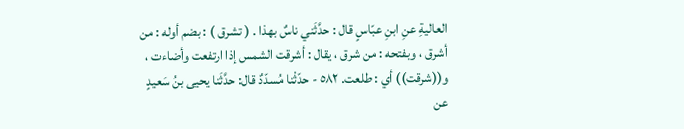العاليةِ عنِ ابنِ عبّاسٍ قال : حدَّثَني ناسٌ بهذا . ( تشرق ) : بضم أوله : من أشرق ، وبفتحه : من شرق ، يقال : أشرقت الشمس إذا ارتفعت وأضاءت ، و((شرقت)) أي : طلعت. ٥٨٢ - حدّثْنا مُسدّدٌ قال: حدَّثَنا يحيى بنُ سَعيدٍ عن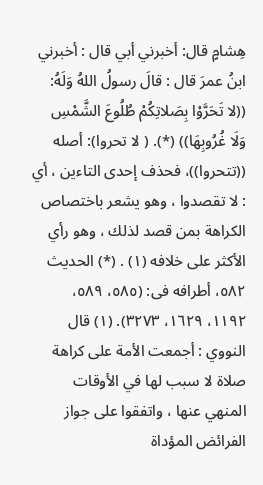هِشامٍ قال: أخبرني أبي قال : أخبرني ابنُ عمرَ قال : قالَ رسولُ اللهُ وَلَهُ: ((لا تَحَرَّوْا بِصَلاتِكُمْ طُلُوعَ الشَّمْسِ وَلَا غُرُوبِهَا)) (*). ( لا تحروا): أصله ((تتحروا))، فحذف إحدى التاءين ، أي : لا تقصدوا ، وهو يشعر باختصاص الكراهة بمن قصد لذلك ، وهو رأي الأكثر على خلافه (١) . (*) الحديث ٥٨٢، أطرافه فى: (٥٨٥، ٥٨٩، ١١٩٢، ١٦٢٩، ٣٢٧٣). (١) قال النووي : أجمعت الأمة على كراهة صلاة لا سبب لها في الأوقات المنهي عنها ، واتفقوا على جواز الفرائض المؤداة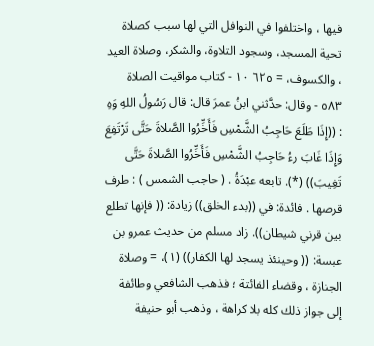فيها ، واختلفوا في النوافل التي لها سبب كصلاة تحية المسجد، وسجود التلاوة، والشكر، وصلاة العيد ، والكسوف، = ٦٢٥ ١٠ - كتاب مواقيت الصلاة ٥٨٣ - وقال: حدَّثني ابنُ عمرَ قال: قال رَسُولُ اللهِ وَهِ : ((إِذَا طَلَعَ حَاجِبُ الشَّمْسِ فَأَخِّرُوا الصَّلاةَ حَتَّى تَرْتَفِعَ وَإِذَا غَابَ رءُ حَاجِبُ الشَّمْسِ فَأَخِّرُوا الصَّلاةَ حَتَّى تَغِيبَ)) (*). تابعه عبْدَةُ . ( حاجب الشمس ) : طرف قرصها . فائدة: في ((بدء الخلق)) زيادة: (( فإنها تطلع بين قرني شيطان)). زاد مسلم من حديث عمرو بن عبسة: (( وحينئذ يسجد لها الكفار)) (١)، = وصلاة الجنازة ، وقضاء الفائتة ؛ فذهب الشافعي وطائفة إلى جواز ذلك كله بلا كراهة ، وذهب أبو حنيفة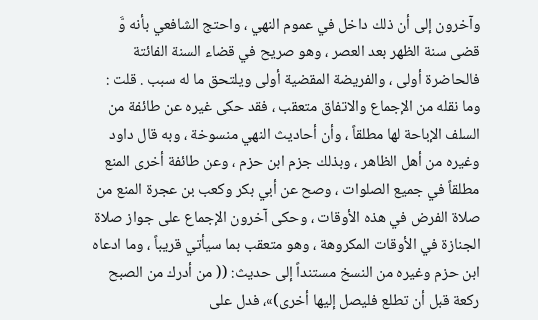وآخرون إلى أن ذلك داخل في عموم النهي ، واحتج الشافعي بأنه وَّ قضى سنة الظهر بعد العصر ، وهو صريح في قضاء السنة الفائتة فالحاضرة أولى ، والفريضة المقضية أولى ويلتحق ما له سبب . قلت : وما نقله من الإجماع والاتفاق متعقب ، فقد حكى غيره عن طائفة من السلف الإباحة لها مطلقاً ، وأن أحاديث النهي منسوخة ، وبه قال داود وغيره من أهل الظاهر ، وبذلك جزم ابن حزم ، وعن طائفة أخرى المنع مطلقاً في جميع الصلوات ، وصح عن أبي بكر وكعب بن عجرة المنع من صلاة الفرض في هذه الأوقات ، وحكى آخرون الإجماع على جواز صلاة الجنازة في الأوقات المكروهة ، وهو متعقب بما سيأتي قريباً ، وما ادعاه ابن حزم وغيره من النسخ مستنداً إلى حديث: (( من أدرك من الصبح ركعة قبل أن تطلع فليصل إليها أخرى)»، فدل على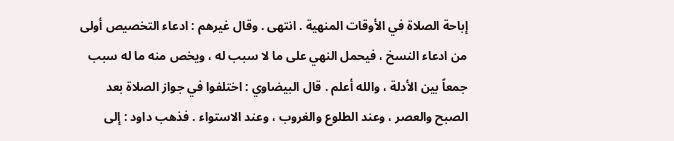إباحة الصلاة في الأوقات المنهية . انتهى . وقال غيرهم : ادعاء التخصيص أولى من ادعاء النسخ ، فيحمل النهي على ما لا سبب له ، ويخص منه ما له سبب جمعاً بين الأدلة ، والله أعلم . قال البيضاوي : اختلفوا في جواز الصلاة بعد الصبح والعصر ، وعند الطلوع والغروب ، وعند الاستواء . فذهب داود : إلى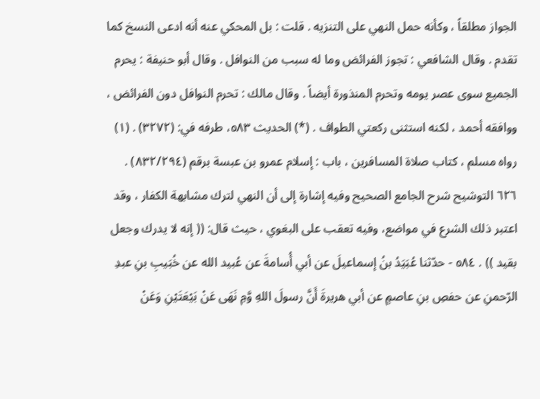الجواز مطلقاً ، وكأنه حمل النهي على التنزيه . قلت : بل المحكي عنه أنه ادعى النسخ كما تقدم . وقال الشافعي : تجوز الفرائض وما له سبب من النوافل . وقال أبو حنيفة : يحرم الجميع سوى عصر يومه وتحرم المنذورة أيضاً . وقال مالك : تحرم النوافل دون الفرائض ، ووافقه أحمد ، لكنه استثنى ركعتي الطواف . (*) الحديث ٥٨٣، طرفه في: (٣٢٧٢) . (١) رواه مسلم ، كتاب صلاة المسافرين ، باب : إسلام عمرو بن عبسة برقم (٨٣٢/٢٩٤) . ٦٢٦ التوشيح شرح الجامع الصحيح وفيه إشارة إلى أن النهي لترك مشابهة الكفار ، وقد اعتبر ذلك الشرع في مواضع، وفيه تعقب على البغوي ، حيث قال: (( إنه لا يدرك وجعل بقيد )) . ٥٨٤ - حدّثنا عُبَيَدُ بنُ إسماعيلَ عن أبي أُسامةَ عن عُبيد الله عن خُبَيبِ بنِ عبدِ الرّحمنِ عن حفصِ بنِ عاصمٍ عن أبي هريرةَ أَنَّ رسولَ اللهِ وَّمِ نَهَى عَنْ بَيْعَتَيْنِ وَعَنْ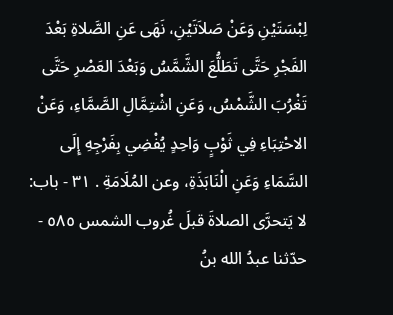لِبْسَتَيْنِ وَعَنْ صَلاَتَيْنِ، نَهَى عَنِ الصَّلاةِ بَعْدَ الفَجْرِ حَتَّى تَطَلُّعَ الشَّمَّسُ وَبَعْدَ العَصْرِ حَتَّى تَغْرُبَ الشَّمْسُ، وَعَنِ اشْتِمَّالِ الصَّمَّاءِ، وَعَنْ الاحْتِبَاءِ فِي ثَوْبٍ وَاحِدٍ يُفْضِي بِفَرْجِهِ إِلَى السَّمَاءِ وَعَنِ الْنَابَذَةِ، وعن المُلَامَةِ . ٣١ - باب: لا يَتحرَّى الصلاةَ قبلَ غُروب الشمس ٥٨٥ - حدّثنا عبدُ الله بنُ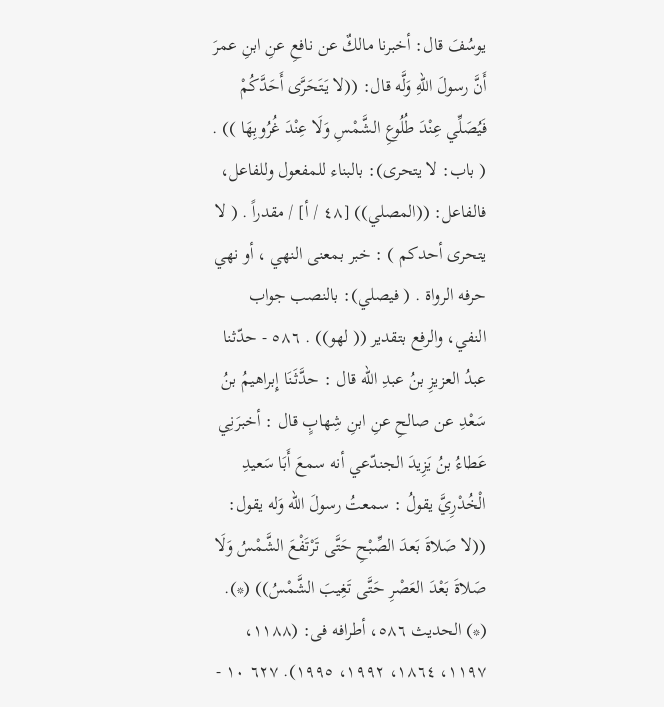يوسُفَ قال: أخبرنا مالكٌ عن نافعِ عنِ ابنِ عمرَ أَنَّ رسولَ اللهِ وَلَّه قال: ((لا يَتَحَرَّى أَحَدَّكُمْ فَيُصَلِّي عِنْدَ طُلُوعِ الشَّمْسِ وَلَا عِنْدَ غُرُوبِهَا )) . ( باب: لا يتحرى): بالبناء للمفعول وللفاعل، فالفاعل: ((المصلي)) [٤٨ / أ] / مقدراً . ( لا يتحرى أحدكم ) : خبر بمعنى النهي ، أو نهي حرفه الرواة . ( فيصلي): بالنصب جواب النفي، والرفع بتقدير (( لهو)) . ٥٨٦ - حدّثنا عبدُ العزيزِ بنُ عبدِ الله قال : حدَّثَنَا إِبراهيمُ بنُ سَعْدِ عن صالحِ عنِ ابنِ شِهابٍ قال : أخبرَنِي عَطاءُ بنُ يَزِيدَ الجندّعي أنه سمعَ أَبَا سَعيدِ الْخُدْرِيَّ يقولُ : سمعتُ رسولَ الله وَله يقول: ((لا صَلاةَ بَعدَ الصِّبْحِ حَتَّى تَرْتَفْعَ الشَّمْسُ وَلَا صَلاةَ بَعْدَ العَصْرِ حَتَّى تَغِيبَ الشَّمْسُ)) (*). (*) الحديث ٥٨٦، أطرافه فى: (١١٨٨، ١١٩٧، ١٨٦٤، ١٩٩٢، ١٩٩٥). ٦٢٧ ١٠ -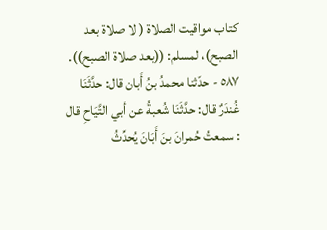كتاب مواقيت الصلاة ( لا صلاة بعد الصبح)، لمسلم: ((بعد صلاة الصبح)). ٥٨٧ - حدّثنا محمدُ بنُ أَبان قال: حدَّثَنَا غُندَرٌ قال: حدَّثَنَا شُعبةُ عن أبي التَّيَاحِ قال : سمعتُ حُمرانَ بنَ أَبَانَ يُحدِّثُ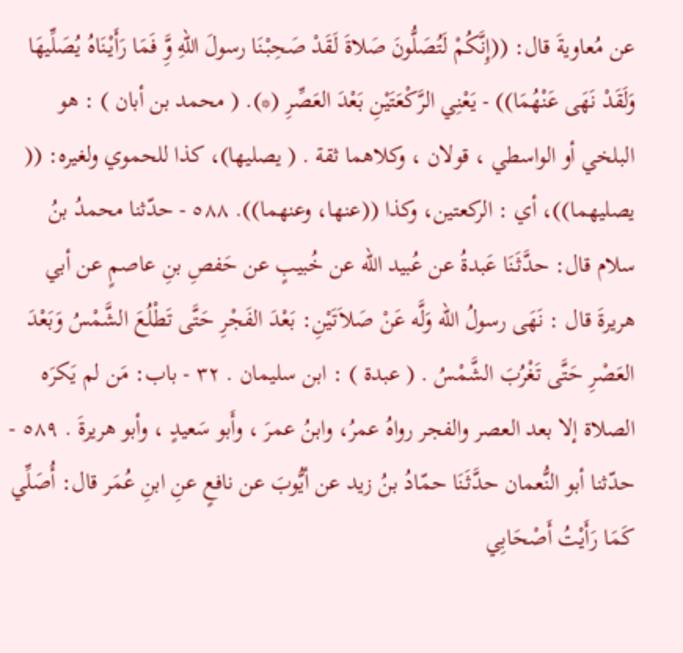عن مُعاويةَ قال: ((إِنَّكُمْ لَتُصَلُّونَ صَلاةَ لَقَدْ صَحِبْنَا رسولَ اللهِ وَِّ فَمَا رَأَيْنَاهُ يُصَلِّيهَا وَلَقَدْ نَهَى عَنْهُمَا)) - يَعْنِي الرَّكْعَتَيْنِ بَعْدَ العَصِّرِ (*). ( محمد بن أبان ) : هو البلخي أو الواسطي ، قولان ، وكلاهما ثقة . ( يصليها)، كذا للحموي ولغيره: (( يصليهما))، أي : الركعتين، وكذا ((عنها، وعنهما)). ٥٨٨ - حدّثنا محمدُ بنُ سلام قال: حدَّثَنَا عَبدةُ عن عُبيد الله عن خُبيبٍ عن حَفصِ بنِ عاصمٍ عن أبي هريرةَ قال : نَهَى رسولُ الله وَلَّه عَنْ صَلاَتَيْنِ: بَعْدَ الفَجْرِ حَتَّى تَطْلُعَ الشَّمْسُ وَبَعْدَ العَصْرِ حَتَّى تَغْرُبَ الشَّمْسُ . ( عبدة ) : ابن سليمان . ٣٢ - باب: مَن لم يَكرَه الصلاة إلا بعد العصر والفجر رواهُ عمرُ، وابنُ عمرَ ، وأَبو سَعيدٍ ، وأبو هريرةَ . ٥٨٩ - حدّثنا أبو النُّعمان حدَّثَنَا حمّادُ بنُ زيد عن أيُّوبَ عن نافعٍ عنِ ابنِ عُمَر قال: أُصَلِّي كَمَا رَأَيْتُ أَصْحَابِي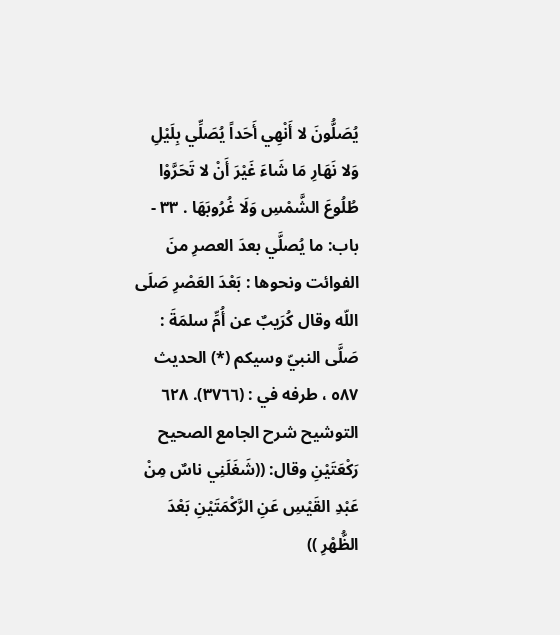يُصَلُّونَ لا أَنْهِي أَحَداً يُصَلِّي بِلَيْلِ وَلا نَهَارِ مَا شَاءَ غَيْرَ أَنْ لا تَحَرَّوْا طُلُوعَ الشَّمْسِ وَلَا غُرُوبَهَا . ٣٣ - باب: ما يُصلَّي بعدَ العصرِ منَ الفوائت ونحوها : بَعْدَ العَصْرِ صَلَى اللّه وقال كُرَيبٌ عن أُمِّ سلمَةَ : صَلَّى النبيّ وسيكم (*) الحديث ٥٨٧ ، طرفه في : (٣٧٦٦). ٦٢٨ التوشيح شرح الجامع الصحيح رَكْعَتَيْنِ وقال: ((شَغَلَنِي ناسٌ مِنْ عَبْدِ القَيْسِ عَنِ الرَّكْمَتَيْنِ بَعْدَ الظُّهْرِ ))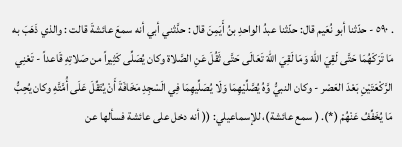. ٥٩٠ - حدّثنا أبو نُعَيم قال: حدّثنا عبدُ الواحدِ بنُ أَيَمِنَ قال : حدَّثني أبي أنه سمعَ عائشةَ قالت : والذي ذَهَبَ به مَا تَرَكَهُمَا حَتَّى لَقِيَ اللهَ وَمَا لَقِيَ اللهَ تَعَالَى حَتَّى ثَقُلَ عَنِ الصَّلاة وكان يُصَلِّى كَثِيراً من صَلاتِهِ قَاعداً - تَعْنِي الرَّكْعَتَيْنِ بَعْدَ العَصْر - وكان النبيُّ وَّهُ يُصَّلِّيْهِمَا وَلَا يُصَلِّيهِمَا فِي الَسْجِدِ مَخَافَةَ أَنْ يُتَقِّلَ عَلَى أُمَّتَّهِ وكان يُحِبُّ مَا يُخَفِّفُ عَنْهُمْ (*). ( سمع عائشة)، للإسماعيلي: (( أنه دخل على عائشة فسألها عن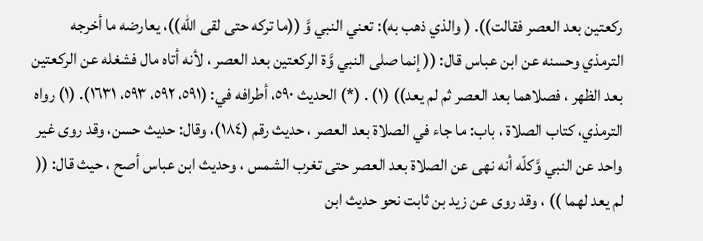ركعتين بعد العصر فقالت)). ( والذي ذهب به): تعني النبي وَّ ((ما تركه حتى لقى الله))، يعارضه ما أخرجه الترمذي وحسنه عن ابن عباس قال: (( إنما صلى النبي وَّة الركعتين بعد العصر ، لأنه أتاه مال فشغله عن الركعتين بعد الظهر ، فصلاهما بعد العصر ثم لم يعد)) (١) . (*) الحديث ٥٩٠، أطرافه في: (٥٩١، ٥٩٢، ٥٩٣، ١٦٣١). (١) رواه الترمذي، كتاب الصلاة ، باب: ما جاء في الصلاة بعد العصر ، حديث رقم (١٨٤)، وقال: حديث حسن، وقد روى غير واحد عن النبي وَّكلّه أنه نهى عن الصلاة بعد العصر حتى تغرب الشمس ، وحديث ابن عباس أصح ، حيث قال: (( لم يعد لهما )) ، وقد روى عن زيد بن ثابت نحو حديث ابن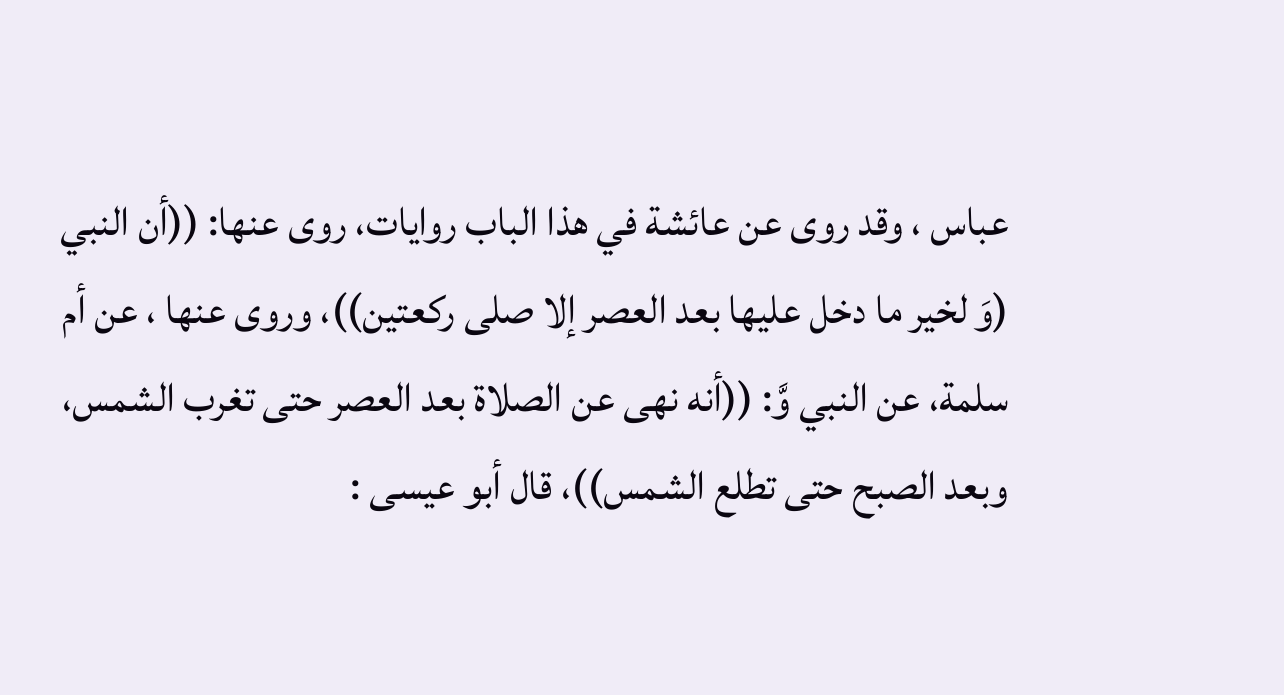عباس ، وقد روى عن عائشة في هذا الباب روايات، روى عنها: ((أن النبي (وَ لخير ما دخل عليها بعد العصر إلا صلى ركعتين))، وروى عنها ، عن أم سلمة، عن النبي وَّ: ((أنه نهى عن الصلاة بعد العصر حتى تغرب الشمس، وبعد الصبح حتى تطلع الشمس))، قال أبو عيسى :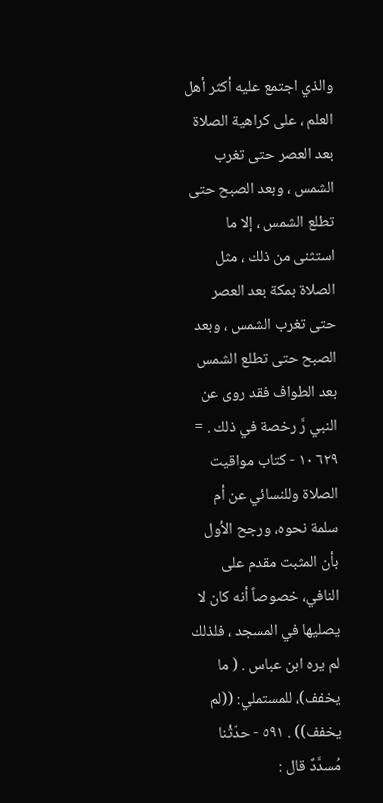والذي اجتمع عليه أكثر أهل العلم ، على كراهية الصلاة بعد العصر حتى تغرب الشمس ، وبعد الصبح حتى تطلع الشمس ، إلا ما استثنى من ذلك ، مثل الصلاة بمكة بعد العصر حتى تغرب الشمس ، وبعد الصبح حتى تطلع الشمس بعد الطواف فقد روى عن النبي رَّ رخصة في ذلك . = ٦٢٩ ١٠ - كتاب مواقيت الصلاة وللنسائي عن أم سلمة نحوه، ورجح الأول بأن المثبت مقدم على النافي، خصوصاً أنه كان لا يصليها في المسجد ، فلذلك لم يره ابن عباس . ( ما يخفف)، للمستملي: ((لم يخفف)) . ٥٩١ - حدّثْنا مُسدَّدٌ قال :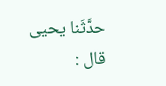حدَّثَنا يحيى قال :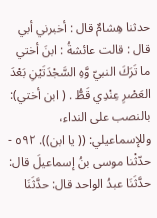حدثنا هِشامٌ قال : أخبرني أبي قال : قالت عائشةُ : ابنَ أختي ما تَرَكَ النبيّ وَّهِ السَّجْدَتَيْنِ بَعْدَ العَصْرِ عِنْدِي قَطُّ . ( ابن أختي): بالنصب على النداء، وللإسماعيلي: (( يا ابن)). ٥٩٢ - حدّثْنا موسى بنُ إسماعيلَ قال: حدَّثَنَا عبدُ الواحد قال: حدَّثَنَا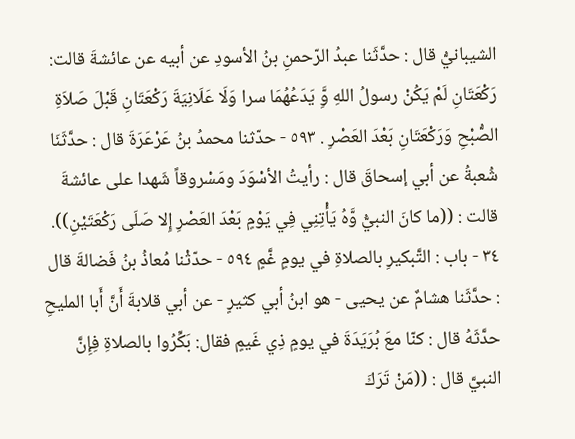الشيبانيُّ قال : حدَّثَنا عبدُ الرّحمنِ بنُ الأسودِ عن أبيه عن عائشةَ قالت: رَكْعَتَانِ لَمْ يَكُنْ رسولُ اللهِ وَِّ يَدَعُهُمَا سرا وَلَا عَلَانِيَةَ رَكْعَتَانِ قَبْلَ صَلاَةِ الصُّبْحِ وَرَكْعَتَانِ بَعْدَ العَصْرِ . ٥٩٣ - حدّثنا محمدُ بنُ عَرْعَرَةَ قال : حدَّثَنَا شُعبةُ عن أبي إسحاقَ قال : رأيتُ الأسْوَدَ ومَسْروقاً شَهدا على عائشةَ قالت : ((ما كانَ النبيُّ وَّهُ يَأْتِنِي فِي يَوْمٍ بَعْدَ العَصْرِ إِلا صَلَى رَكْعَتَيْنِ)). ٣٤ - باب : التَّبكيرِ بالصلاةِ في يومٍ غَّمٍ ٥٩٤ - حدّثْنا مُعاذُ بنُ فَضالةَ قال : حدَّثَنا هشامٌ عن يحيى - هو ابنُ أبي كثيرٍ - عن أبي قلابةَ أَنَّ أَبا المليحِ حدَّثَهُ قال : كنّا معَ بُرَيَدَةَ في يومٍ ذِي غَيمٍ فقال: بَكِّرُوا بالصلاةِ فِإِنَّ النبيَّ قال : ((مَنْ تَرَكَ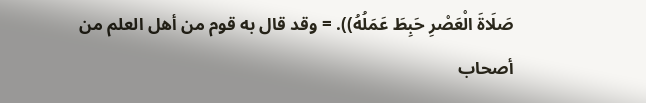صَلَاةَ الْعَصْرِ حَبِطَ عَمَلُهُ)). = وقد قال به قوم من أهل العلم من أصحاب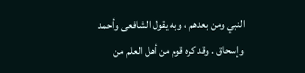النبي ومن بعدهم ، وبه يقول الشافعى وأحمد وإسحاق . وقد كره قوم من أهل العلم من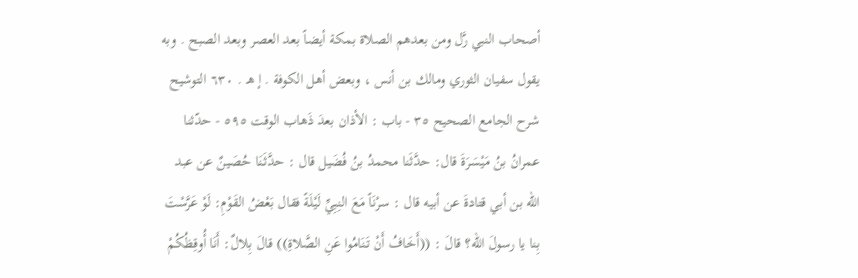أصحاب النبي رَّل ومن بعدهم الصلاة بمكة أيضاً بعد العصر وبعد الصبح . وبه يقول سفيان الثوري ومالك بن أنس ، وبعض أهل الكوفة . إ هـ . ٦٣٠ التوشيح شرح الجامع الصحيح ٣٥ - باب : الأذان بعدَ ذَهاب الوقت ٥٩٥ - حدّثنا عمرانُ بنُ مَيْسَرَةَ قال: حدَّثَنا محمدُ بنُ فُضَيل قال : حدَّثَنَا حُصَينٌ عن عبد الله بن أبي قتادةَ عن أبيه قال : سرْنَاً مَعَ النِبِيِّ لَيْلَةً فقال بَعْضُ القَوْمِ: لَوْ عَرَّسْتَ بِنا يا رسولَ الله؟ قالَ : ((أَخَافُ أَنْ تَنَامُوا عَنِ الصَّلاةِ)) قالَ بِلالٌ: أَنَا أُوقِظُكُمْ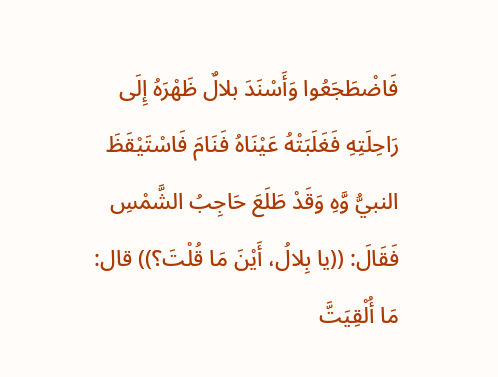فَاضْطَجَعُوا وَأَسْنَدَ بلالٌ ظَهْرَهُ إِلَى رَاحِلَتِهِ فَغَلَبَتْهُ عَيْنَاهُ فَنَامَ فَاسْتَيْقَظَ النبيُّ وَّهِ وَقَدْ طَلَعَ حَاجِبُ الشَّمْسِ فَقَالَ: ((يا بِلالُ، أَيْنَ مَا قُلْتَ؟)) قال: مَا أُلْقِيَتَّ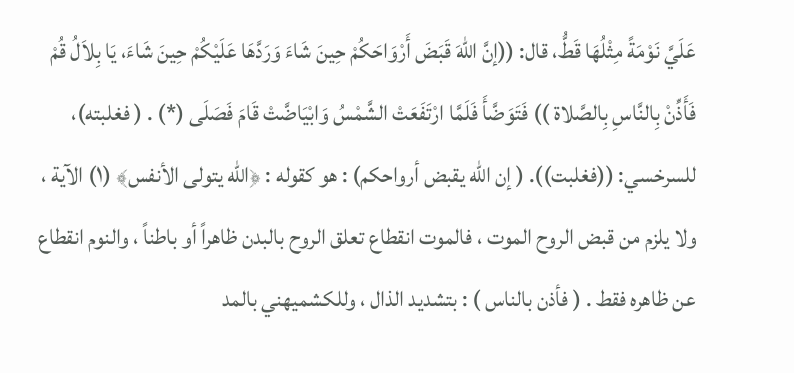عَلَيَّ نَوْمَةً مِثْلُهَا قَطُّ، قال: ((إنَّ اللهَ قَبَضَ أَرْوَاحَكُمْ حِينَ شَاءَ وَرَدَّهَا عَلَيْكُمْ حِينَ شَاءَ، يَا بِلاَلُ قُمْ فَأَذِّنْ بِالنَّاسِ بِالصَّلاة )) فَتَوَضَّأَ فَلَمَّا ارْتَفَعَتْ الشَّمْسُ وَابْيَاضَّتْ قَامَ فَصَلَى (*) . ( فغلبته)، للسرخسي: ((فغلبت)). ( إن الله يقبض أرواحكم) : هو كقوله : ﴿الله يتولى الأنفس﴾ (١) الآية ، ولا يلزم من قبض الروح الموت ، فالموت انقطاع تعلق الروح بالبدن ظاهراً أو باطناً ، والنوم انقطاع عن ظاهره فقط . ( فأذن بالناس ) : بتشديد الذال ، وللكشميهني بالمد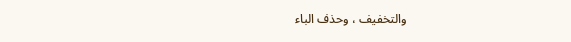والتخفيف ، وحذف الباء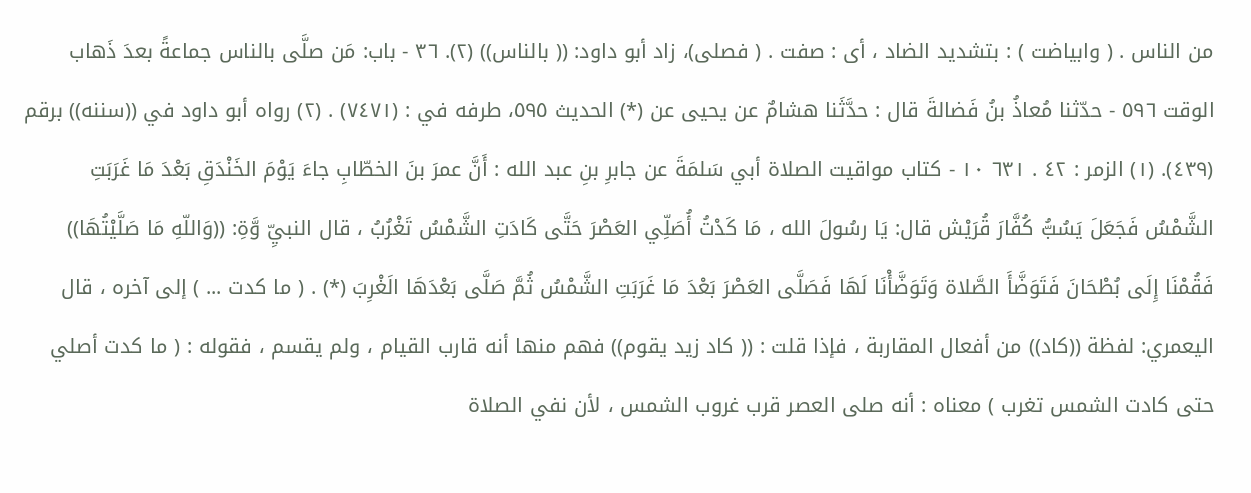من الناس . ( وابياضت ) : بتشديد الضاد ، أى : صفت . ( فصلى)، زاد أبو داود: (( بالناس)) (٢). ٣٦ - باب: مَن صلَّى بالناس جماعةً بعدَ ذَهاب الوقت ٥٩٦ - حدّثنا مُعاذُ بنُ فَضالةَ قال : حدَّثَنا هشامٌ عن يحيى عن (*) الحديث ٥٩٥، طرفه في : (٧٤٧١) . (٢) رواه أبو داود في ((سننه)) برقم (٤٣٩). (١) الزمر : ٤٢ . ٦٣١ ١٠ - كتاب مواقيت الصلاة أبي سَلمَةَ عن جابرِ بنِ عبد الله : أَنَّ عمرَ بنَ الخطّابِ جاءَ يَوْمَ الخَنْدَقِ بَعْدَ مَا غَرَبَتِ الشَّمْسُ فَجَعَلَ يَسُبُّ كُفَّارَ قُرَيْش قال: يَا رسُولَ الله ، مَا كَدْتُ أُصَلِّي العَصْرَ حَتَّى كَادَتِ الشَّمْسُ تَغْرُبُ ، قال النبيِّ وَّةِ: ((وَاللّهِ مَا صَلَّيْتُهَا)) فَقُمْنَا إِلَى بُطْحَانَ فَتَوَضَّأَ الصَّلاة وَتَوَضَّأْنَا لَهَا فَصَلَّى العَصْرَ بَعْدَ مَا غَرَبَتِ الشَّمْسُ ثُمَّ صَلَّى بَعْدَهَا الَغْرِبَ (*) . ( ما كدت ... ) إلى آخره ، قال اليعمري: لفظة ((كاد)) من أفعال المقاربة ، فإذا قلت : (( كاد زيد يقوم)) فهم منها أنه قارب القيام ، ولم يقسم ، فقوله : ( ما كدت أصلي حتى كادت الشمس تغرب ) معناه : أنه صلى العصر قرب غروب الشمس ، لأن نفي الصلاة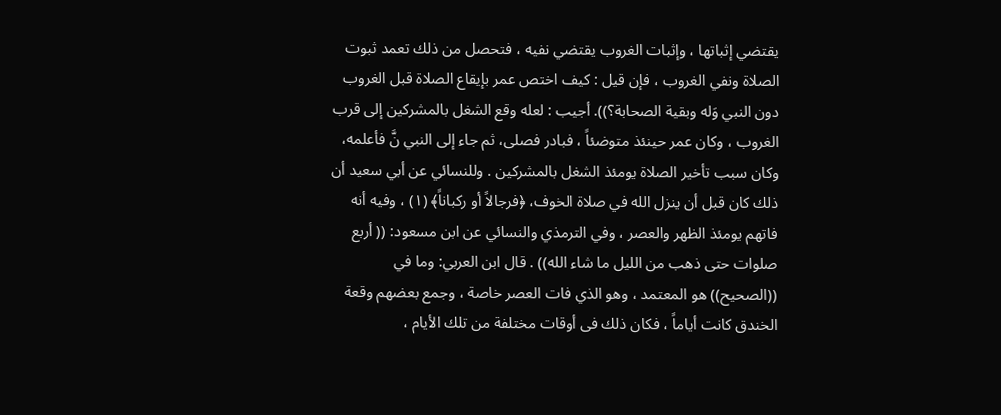يقتضي إثباتها ، وإثبات الغروب يقتضي نفيه ، فتحصل من ذلك تعمد ثبوت الصلاة ونفي الغروب ، فإن قيل : كيف اختص عمر بإيقاع الصلاة قبل الغروب دون النبي وَله وبقية الصحابة؟)). أجيب : لعله وقع الشغل بالمشركين إلى قرب الغروب ، وكان عمر حينئذ متوضئاً ، فبادر فصلى، ثم جاء إلى النبي نَّ فأعلمه، وكان سبب تأخير الصلاة يومئذ الشغل بالمشركين . وللنسائي عن أبي سعيد أن ذلك كان قبل أن ينزل الله في صلاة الخوف، ﴿فرجالاً أو ركباناً﴾ (١) ، وفيه أنه فاتهم يومئذ الظهر والعصر ، وفي الترمذي والنسائي عن ابن مسعود: (( أربع صلوات حتى ذهب من الليل ما شاء الله)) . قال ابن العربي: وما في ((الصحيح)) هو المعتمد ، وهو الذي فات العصر خاصة ، وجمع بعضهم وقعة الخندق كانت أياماً ، فكان ذلك فى أوقات مختلفة من تلك الأيام ،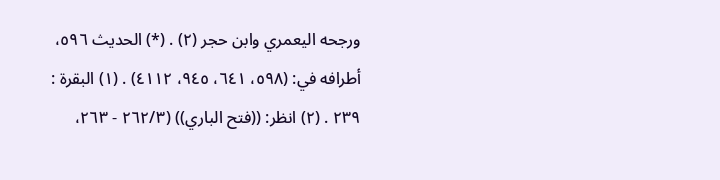ورجحه اليعمري وابن حجر (٢) . (*) الحديث ٥٩٦، أطرافه في: (٥٩٨، ٦٤١، ٩٤٥، ٤١١٢) . (١) البقرة : ٢٣٩ . (٢) انظر: ((فتح الباري)) (٢٦٢/٣ - ٢٦٣،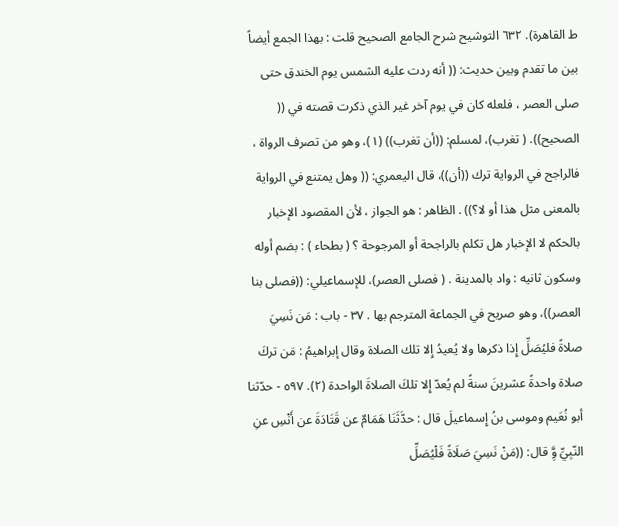ط القاهرة). ٦٣٢ التوشيح شرح الجامع الصحيح قلت : بهذا الجمع أيضاً بين ما تقدم وبين حديث: (( أنه ردت عليه الشمس يوم الخندق حتى صلى العصر ، فلعله كان في يوم آخر غير الذي ذكرت قصته في (( الصحيح)). ( تغرب)، لمسلم: ((أن تغرب)) (١)، وهو من تصرف الرواة ، فالراجح في الرواية ترك ((أن))، قال اليعمري: (( وهل يمتنع في الرواية بالمعنى مثل هذا أو لا؟)) . الظاهر : هو الجواز ، لأن المقصود الإخبار بالحكم لا الإخبار هل تكلم بالراجحة أو المرجوحة ؟ ( بطحاء ) : بضم أوله وسكون ثانيه : واد بالمدينة . ( فصلى العصر)، للإسماعيلي: ((فصلى بنا العصر))، وهو صريح في الجماعة المترجم بها . ٣٧ - باب : مَن نَسِيَ صلاةً فليُصَلِّ إِذا ذكرها ولا يُعيدُ إِلا تلك الصلاة وقال إبراهيمُ : مَن تركَ صلاة واحدةً عشرينَ سنةً لم يُعدّ إِلا تلكَ الصلاةَ الواحدة (٢). ٥٩٧ - حدّثنا أبو نُعَيم وموسى بنُ إِسماعيلَ قال : حدَّثَنَا هَمَامٌ عن قَتَادَةَ عن أَنْسِ عنِ النّبِيِّ وَِّ قال: ((مَنْ نَسِيَ صَلَاةً فَلْيُصَلِّ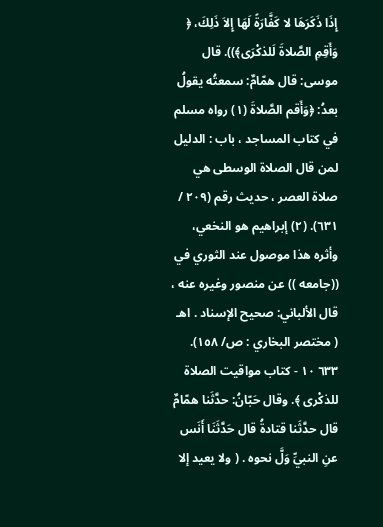إِذَا ذَكَرَهَا لا كَفَّارَةً لَهَا إِلاَ ذَلِكَ، ﴿ وَأَقِمِ الصَّلاةَ لَلذكْرَى﴾)). قال موسى: قال همّامٌ: سمعتُه يقولُ بعدُ: ﴿وَأَقم الصَّلاةَ (١) رواه مسلم في كتاب المساجد ، باب : الدليل لمن قال الصلاة الوسطى هي صلاة العصر ، حديث رقم (٢٠٩ / ٦٣١). (٢) إبراهيم هو النخعي، وأثره هذا موصول عند الثوري في ((جامعه )) عن منصور وغيره عنه ، قال الألباني: صحيح الإسناد . اهـ ( مختصر البخاري : ص/ ١٥٨). ٦٣٣ ١٠ - كتاب مواقيت الصلاة للذكْرى ﴾. وقال حَبّانُ: حدَّثَنا همّامٌ قال حدَّثَنا قتادةُ قال حَدَّثَنَا أَنَس عنِ النبيِّ وَلَّ نحوه . ( ولا يعيد إلا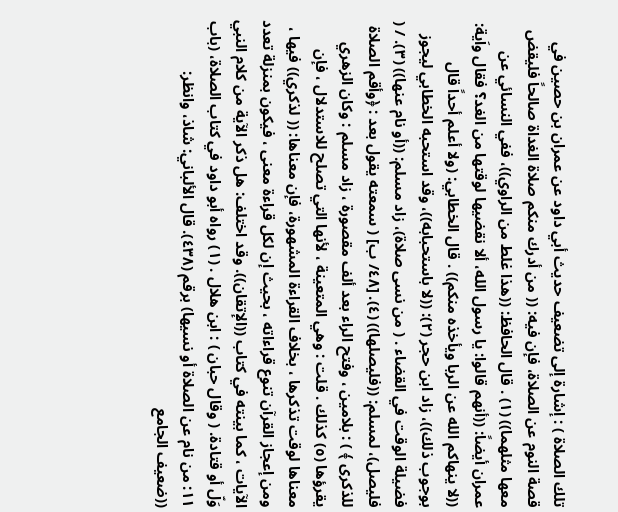تلك الصلاة ) : إشارة إلى تضعيف حديث أبي داود عن عمران بن حصين في قصة النوم عن الصلاة، فإن فيه: (( من أدرك منكم صلاة الغداة صالحاً فليقض معها مثلهما)) (١) . قال الحافظ: ((هذا غلط من الراوي))، ففي النسائي عن عمران أيضاً: ((أنهم قالوا: يا رسول الله، ألا نقضيها لوقتها من الغد؟ فقال واَية: ((لا ينهاكم الله عن الربا ويأخذه منكم)) . قال الخطابي: (ولا أعلم أحداً قال بوجوب ذلك))، زاد ابن حجر (٢): ((لا باستحبابه))، وقد استحبه الخطابي ليجوز فضيلة الوقت في القضاء . ( من نسى صلاة)، زاد مسلم: ((أو نام عنها)) (٣). / ( فليصل)، لمسلم: ((فليصلها)) (٤). [٤٨/ ب] ( سمعته يقول بعد : ﴿وأقم الصلاة للذكرى ﴾ ) : بلامين ، وفتح الراء بعد ألف مقصورة ، زاد مسلم : وكان الزهري يقرؤها (٥) كذلك . قلت : وهي المتعينة ، لأنها التي تصلح للاستدلال ، فإن معناها لوقت تذكرها ، بخلاف القراءة المشهورة، فإن معناها: (( لذكري)) فيها ، ومن إعجاز القرآن تنوع قراءاته ، بحيث إن لكل قراءة معنى ، فيكون بمنزلة تعدد الآيات ، كما بينته في كتاب ((الإتقان)). وقد اختلف: هل ذكر الآية من كلام النبي وَلّ أو قتادة. ( وقال حبان ) : ابن هلال . (١) رواه أبو داود في كتاب الصلاة، (باب ١١: من نام عن الصلاة أو نسيها) برقم (٤٣٨). قال الألباني: شاذ، وانظر: ((ضعيف الجامع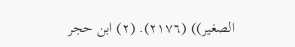الصغير)) (٢١٧٦). (٢) ابن حجر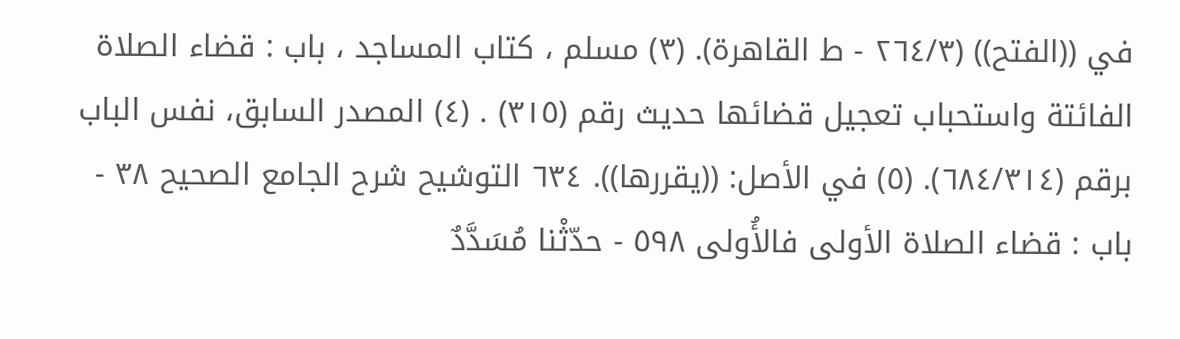في ((الفتح)) (٢٦٤/٣ - ط القاهرة). (٣) مسلم ، كتاب المساجد ، باب : قضاء الصلاة الفائتة واستحباب تعجيل قضائها حديث رقم (٣١٥) . (٤) المصدر السابق، نفس الباب برقم (٦٨٤/٣١٤). (٥) في الأصل: ((يقررها)). ٦٣٤ التوشيح شرح الجامع الصحيح ٣٨ - باب : قضاء الصلاة الأولى فالأُولى ٥٩٨ - حدّثْنا مُسَدَّدٌ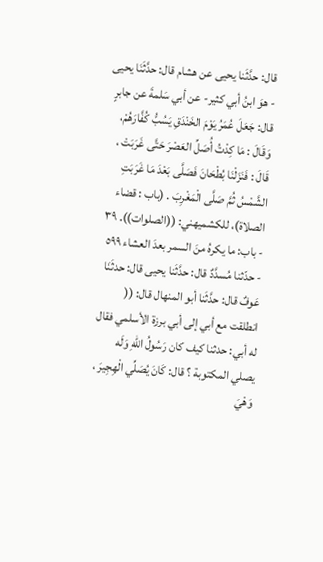قال: حدَّثَنا يحيى عن هشام قال: حدَّثَنَا يحيى - هوَ ابنُ أبي كثير- عن أبي سَلمةَ عن جابرٍ قال: جَعَلَ عُمَرُ يَوْمَ الخَنْدَقِ يَسُبُّ كُفَّارَهُمْ، وَقَالَ : مَا كِدْتُ أُصَلِّ العَصْرَ حَتَّى غَرَبَتْ ، قَالَ : فَنَزَلْنَا بُطْحَانَ فَصَلَّى بَعْدَ مَا غَرَبَتِ الشَّمْسُ ثُمَّ صَلَّى الْمَغْرِبَ . (باب : قضاء الصلاة)، للكشميهني: ((الصلوات)). ٣٩ - باب: ما يكرهُ منَ السمر بعدَ العشاء ٥٩٩ - حدّثنا مُسدَّدٌ قال: حدَّثَنا يحيى قال: حدثَنَا عَوفٌ قال: حدَّثَنا أبو المنهال قال: (( انطلقت مع أبي إلى أبي برزة الأسلمي فقال له أبي: حدثنا كيف كان رَسُولُ اللهِ وَلَه يصلي المكتوبة ؟ قال: كَانَ يُصَلِّي الْهِجِيرَ ، وَهْيَ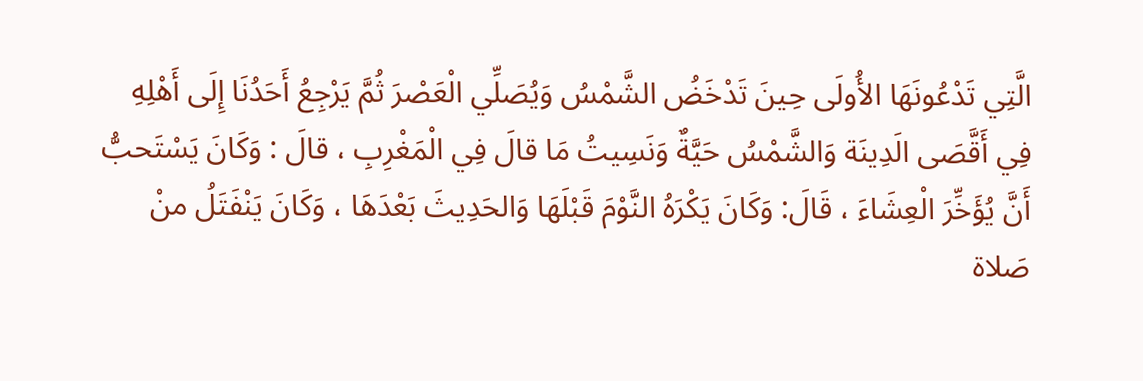الَّتِي تَدْعُونَهَا الأُولَى حِينَ تَدْخَضُ الشَّمْسُ وَيُصَلِّي الْعَصْرَ ثُمَّ يَرْجِعُ أَحَدُنَا إِلَى أَهْلِهِ فِي أَقَّصَى الَدِينَة وَالشَّمْسُ حَيَّةٌ وَنَسِيتُ مَا قالَ فِي الْمَغْرِبِ ، قالَ : وَكَانَ يَسْتَحبُّ أَنَّ يُؤَخِّرَ الْعِشَاءَ ، قَالَ: وَكَانَ يَكْرَهُ النَّوْمَ قَبْلَهَا وَالحَدِيثَ بَعْدَهَا ، وَكَانَ يَنْفَتَلُ منْ صَلاة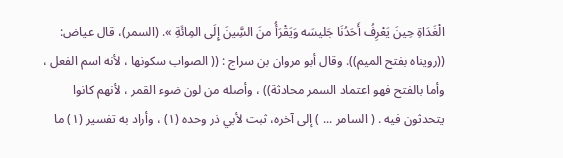الْغَدَاةِ حِينَ يَعْرِفُ أَحَدُنَا جَليسَه وَيَقْرَأُ منَ السَِّينَ إِلَى المِائَةِ ». (السمر)، قال عياض: ((رويناه بفتح الميم)). وقال أبو مروان بن سراج : (( الصواب سكونها ، لأنه اسم الفعل ، وأما بالفتح فهو اعتماد السمر محادثة)) ، وأصله من لون ضوء القمر ، لأنهم كانوا يتحدثون فيه . ( السامر ... ) إلى آخره، ثبت لأبي ذر وحده (١) ، وأراد به تفسير (١) ما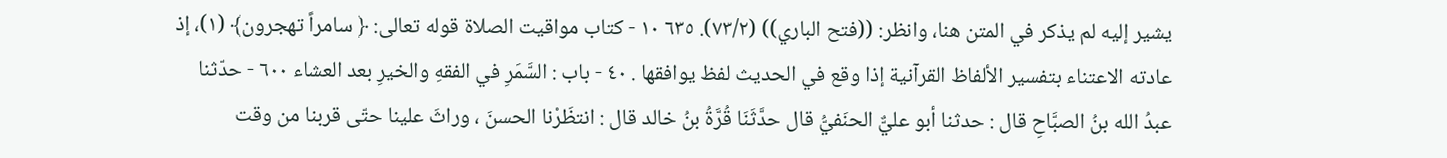يشير إليه لم يذكر في المتن هنا، وانظر: ((فتح الباري)) (٧٣/٢). ٦٣٥ ١٠ - كتاب مواقيت الصلاة قوله تعالى: ﴿ سامراً تهجرون﴾ (١)، إذ عادته الاعتناء بتفسير الألفاظ القرآنية إذا وقع في الحديث لفظ يوافقها . ٤٠ - باب : السَّمَرِ في الفقهِ والخيرِ بعد العشاء ٦٠٠ - حدّثنا عبدُ الله بنُ الصبَّاحِ قال : حدثنا أبو عليٌّ الحنَفيُّ قال حدَّثَنَا قُرَّةُ بنُ خالد قال : انتظَرْنا الحسنَ ، وراثَ علينا حتّى قربنا من وقت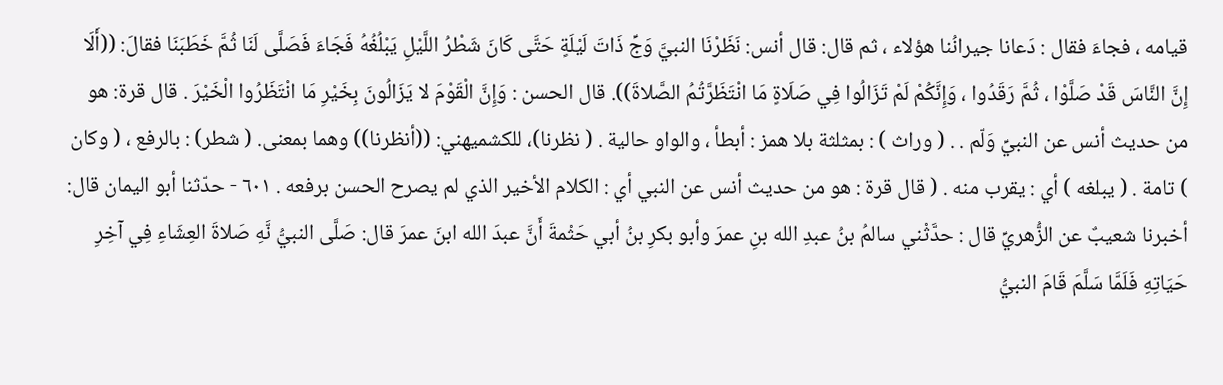قيامه ، فجاءَ فقال : دَعانا جيرانُنا هؤلاء ، ثم قال: قال أنس: نَظَرْنَا النبيَّ وَجِّ ذَاتَ لَيْلَةٍ حَتَّى كَانَ شَطْرُ اللَّيْلِ يَبْلُغُهُ فَجَاءَ فَصَلَّى لَنَا ثُمَّ خَطَبَنَا فقالَ: ((أَلَا إِنَّ النَّاسَ قَدْ صَلَّوْا ، ثُمَّ رَقَدُوا ، وَإِنَّكُمْ لَمْ تَزَالُوا فِي صَلَاةٍ مَا انْتَظَرَّتُمُ الصَّلاةَ)). قال الحسن : وَإِنَّ الْقَوْمَ لا يَزَالُونَ بِخَيْرِ مَا انْتَظَرُوا الْخَيْرَ . قال قرة: هو من حديث أنس عن النبيِّ وَلّم . . ( وراث ) : بمثلثة بلا همز : أبطأ ، والواو حالية . ( نظرنا)، للكشميهني: ((أنظرنا)) وهما بمعنى. ( شطر) : بالرفع ، ( وكان ) تامة . ( يبلغه ) أي : يقرب منه . ( قال قرة : هو من حديث أنس عن النبي أي : الكلام الأخير الذي لم يصرح الحسن برفعه . ٦٠١ - حدّثنا أبو اليمان قال: أخبرنا شعيبٌ عن الزُّهريِّ قال : حدَّثْني سالمُ بنُ عبدِ الله بنِ عمرَ وأبو بكرِ بنُ أبي حَثْمةَ أَنَّ عبدَ الله ابنَ عمرَ قال: صَلَّى النبيُّ نَّهِ صَلاةَ العِشَاءِ فِي آخِرِ حَيَاتِهِ فَلَمَّا سَلَّمَ قَامَ النبيُّ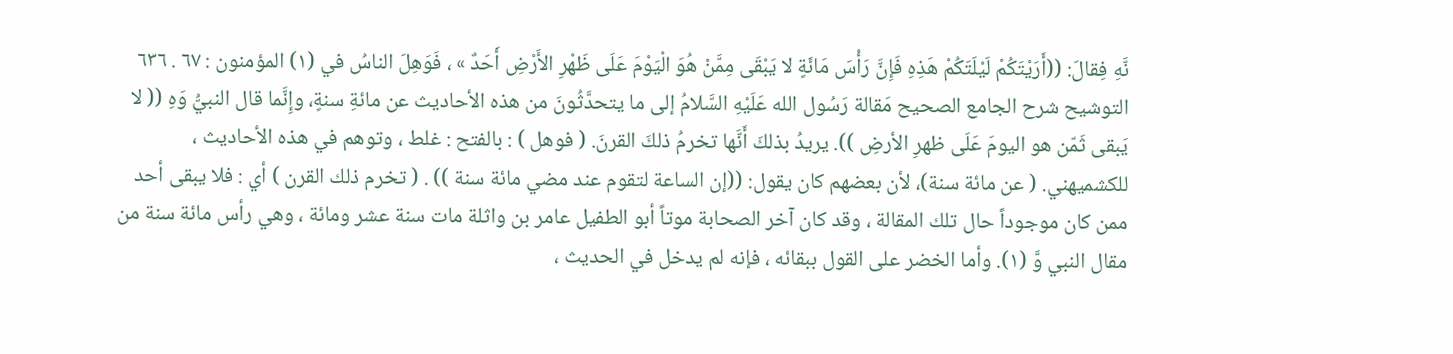نَّهِ فِقالَ: ((أَرَيْتَكُمْ لَيْلَتَكُمْ هَذِهِ فَإِنَّ رَأْسَ مَائَةٍ لا يَبْقَى مِمَّنْ هُوَ الْيَوْمَ عَلَى ظَهْرِ الأَرْضِ أَحَدٌ » ، فَوَهِلَ الناسُ في (١) المؤمنون : ٦٧ . ٦٣٦ التوشيح شرح الجامع الصحيح مَقالة رَسُول الله عَلَيْهِ السَّلامُ إلى ما يتحدَّثُونَ من هذه الأحاديث عن مائةِ سنةٍ، وإِنَّما قال النبيُّ وَهِ (( لا يَبقى ثَمّن هو اليومَ عَلَى ظهرِ الأرضِ )). يريدُ بذلكَ أَنَّها تخرمُ ذلكَ القرنَ. ( فوهل ) : بالفتح : غلط ، وتوهم في هذه الأحاديث ، للكشميهني. ( عن مائة سنة)، لأن بعضهم كان يقول: ((إن الساعة لتقوم عند مضي مائة سنة )) . ( تخرم ذلك القرن ) أي : فلا يبقى أحد ممن كان موجوداً حال تلك المقالة ، وقد كان آخر الصحابة موتاً أبو الطفيل عامر بن واثلة مات سنة عشر ومائة ، وهي رأس مائة سنة من مقال النبي وَّ (١). وأما الخضر على القول ببقائه ، فإنه لم يدخل في الحديث ،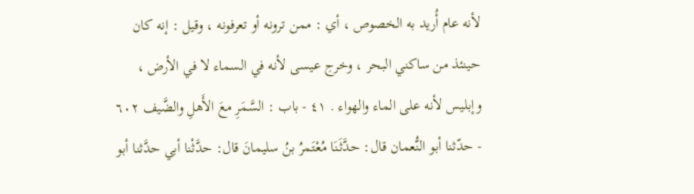لأنه عام أُريد به الخصوص ، أي : ممن ترونه أو تعرفونه ، وقيل : إنه كان حينئذ من ساكني البحر ، وخرج عيسى لأنه في السماء لا في الأرض ، وإبليس لأنه على الماء والهواء . ٤١ - باب : السَّمَرِ معَ الأَهلِ والضَّيف ٦٠٢ - حدّثنا أبو النُّعمان قال: حدَّثَنَا مُعْتَمرُ بنُ سليمانَ قال: حدَّثْنا أبي حدَّثنا أبو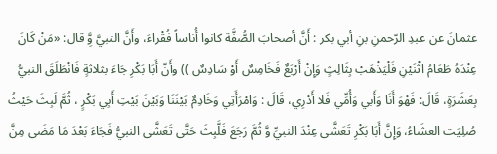عثمانَ عن عبدِ الرّحمنِ بنِ أبي بكر : أَنَّ أصحابَ الصُّفَّة كانوا أُناساً فُقْراءَ، وأَنَّ النبيَّ وَِّ قال: «مَنْ كَانَ عِنْدَهُ طَعَامُ اثْنَيْنِ فَلْيَذْهَبْ بِثَالِثٍ وَإِنْ أَرْبَعٌ فَخَامِسٌ أَوْ سَادِسٌ )) وأَنّ أَبَا بَكْرِ جَاءَ بثلاثةٍ فَانْطَلَقَ النبيُّ بِعَشَرَةٍ، قَالَ: فَهْوَ أَنَا وَأَبي وَأُمِّي فَلا أَدْرِي، قَالَ : وَامْرَأَتِي وَخَادِمٌ بَيْنَنَا وَبَيْنَ بَيْتِ أَبِي بَكْرٍ ، ثُمَّ لَبِثَ حَيْثُ صُلِيَت العشَاءُ، وَإِنَّ أَبَا بَكْرِ تَعَشَّى عِنْدَ النبيِّ وَّ ثُمَّ رَجَعَ فَلَّبِثَ حَتَّى تَعَشَّى النبيُّ فَجَاءَ بَعْدَ مَا مَضَى مِنَّ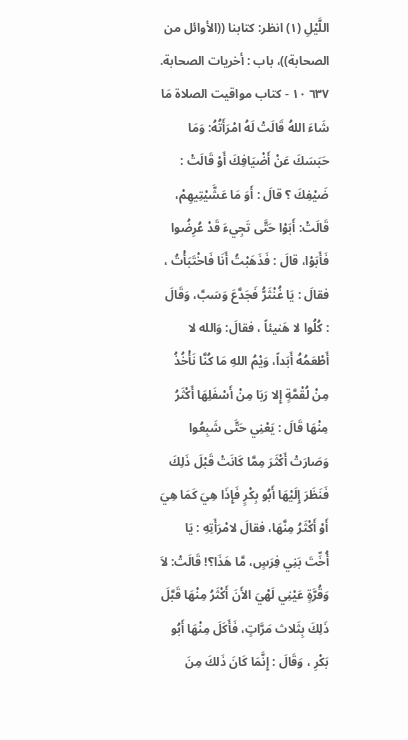اللَّيْلِ (١) انظر: كتابنا ((الأوائل من الصحابة))، باب : أخريات الصحابة. ٦٣٧ ١٠ - كتاب مواقيت الصلاة مَا شَاءَ اللهُ قَالَتْ لَهُ امْرَأَتُهُ: وَمَا حَبَسَكَ عَنْ أَضْيَافِكَ أَوْ قَالَتْ : ضَيْفِكَ ؟ قالَ : أَوَ مَا عَشَّيْتِيهِمْ، قَالَتْ: أَبَوْا حَتَّى تَجِيءَ قَدْ عُرِضُوا فَأَبَوْا، قالَ : فَذَهَبْتُ أَنَا فَاخْتَبَأْتُ ، فقالَ : يَا غُنْثَرُّ فَجَدَّعَ وَسَبَّ، وَقَالَ : كُلُوا لا هَنيئاً ، فقالَ: وَالله لا أَطْعَمُهُ أَبَداً، وَيْمُ اللهِ مَا كُنَّا نَأْخُذُ مِنْ لُقْمَّةٍ إِلا رَبَا مِنْ أَسْفَلِهَا أَكْثَرُ مِنْهَا قَالَ : يَعْنِي حَتَّى شَبِعُوا وَصَارَتْ أَكْثَرَ مِمَّا كَانَتْ قَبْلَ ذَلِكَ فَنَظَرَ إِلَيْهَا أَبُو بِكْرٍ فَإِذَا هِيَ كَمَا هِيَ أَوْ أَكْثَرُ مِنَّهَا، فقالَ لامْرَأَتِهِ : يَا أُخِّتَ بَنِي فِرَسٍ، مَّا هَذَا؟! قَالَتْ: لاَ وَقُرَّةٍ عَيْنِي لَهْيَ الأَنَ أَكْثَرُ مِنْهَا قَبَّلَ ذَلِكَ بِثَلاث مَرَّاتٍ، فَأَكَلَ مِنْهَا أَبُو بَكْرِ ، وَقَالَ : إِنَّمَا كَانَ ذَلكَ مِنَ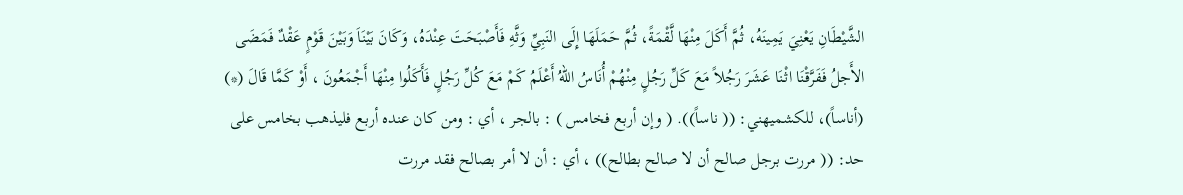الشَّيْطَانِ يَعْنِيَ يَمِينَهُ، ثُمَّ أَكَلَ مِنْهَا لَّقْمَةً، ثُمَّ حَمَلَهَا إِلَى النَبِيِّ وَثَّهِ فَأَصْبَحَتَ عِنْدَهُ، وَكَانَ بَيْنَاَ وَبَيْنَ قَوْمٍ عَقْدٌ فَمَضَى الأَجلُ فَفَرَّقْنَا اثْنَا عَشَرَ رَجُلاً مَعَ كَلِّ رَجُلٍ مِنْهُمْ أُنَاسُ اللهُ أَعْلَمُ كَمْ مَعَ كُلِّ رَجُلٍ فَأَكَلُوا مِنْهَا أَجْمَعُونَ ، أَوْ كَمَّا قَالَ (*) (أناساً)، للكشميهني: (( ناساً)). ( وإن أربع فخامس ) : بالجر ، أي : ومن كان عنده أربع فليذهب بخامس على حد: (( مررت برجل صالح أن لا صالح بطالح)) ، أي : أن لا أمر بصالح فقد مررت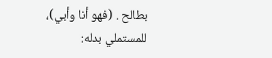بطالح . (فهو أنا وأبي)، للمستملي بدله: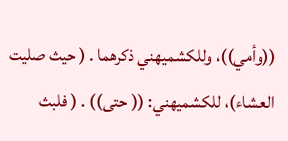((وأمي))، وللكشميهني ذكرهما . ( حيث صليت العشاء)، للكشميهني: (( حتى)) . ( فلبث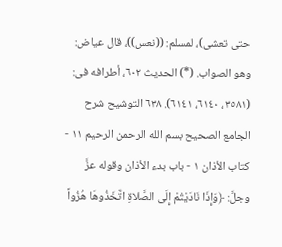حتى تعشى)، لمسلم: ((نعس))، قال عياض: وهو الصواب. (*) الحديث ٦٠٢، أطرافه فى: (٣٥٨١، ٦١٤٠، ٦١٤١). ٦٣٨ التوشيح شرح الجامع الصحيح بسم الله الرحمن الرحيم ١١ - كتاب الأذان ١ - باب بدء الأذان وقوله عزَّ وجلَّ: ﴿وَإِذَا نَادَيْتُمْ إِلَى الصَّلاةِ اتَّخَذُوهَا هُزُواً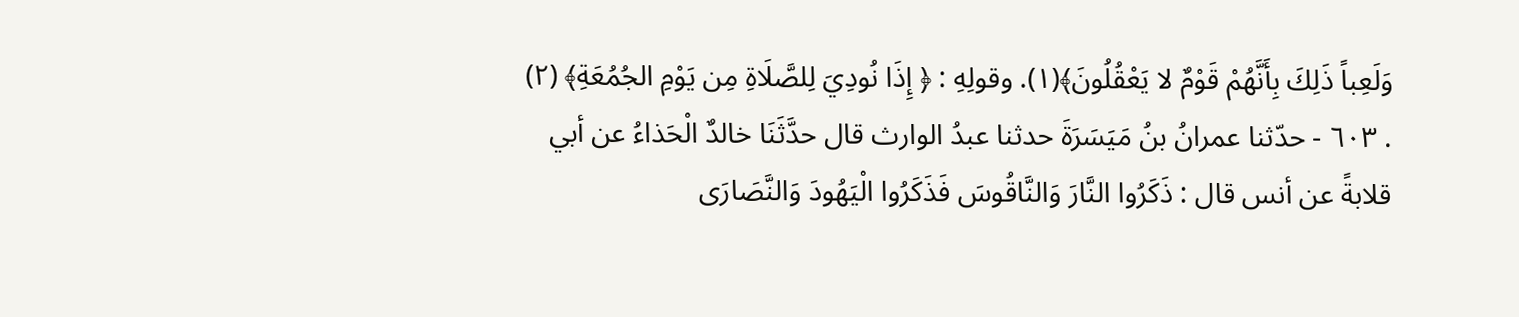وَلَعِباً ذَلِكَ بِأَنَّهُمْ قَوْمٌ لا يَعْقُلُونَ﴾(١). وقولِهِ : ﴿ إِذَا نُودِيَ لِلصَّلَاةِ مِن يَوْمِ الجُمُعَةِ﴾ (٢) . ٦٠٣ - حدّثنا عمرانُ بنُ مَيَسَرَةَ حدثنا عبدُ الوارث قال حدَّثَنَا خالدٌ الْحَذاءُ عن أبي قلابةً عن أنس قال : ذَكَرُوا النَّارَ وَالنَّاقُوسَ فَذَكَرُوا الْيَهُودَ وَالنَّصَارَى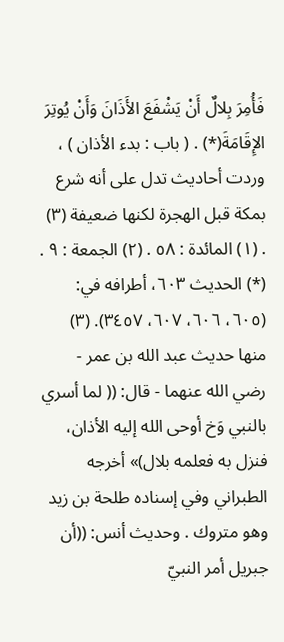فَأُمِرَ بِلالٌ أَنْ يَشْفَعَ الأَذَانَ وَأَنْ يُوتِرَ الإِقَامَةَ(*) . ( باب : بدء الأذان ) ، وردت أحاديث تدل على أنه شرع بمكة قبل الهجرة لكنها ضعيفة (٣) . (١) المائدة : ٥٨ . (٢) الجمعة : ٩ . (*) الحديث ٦٠٣، أطرافه في: (٦٠٥، ٦٠٦، ٦٠٧، ٣٤٥٧). (٣) منها حديث عبد الله بن عمر - رضي الله عنهما - قال: (( لما أسري بالنبي وَخ أوحى الله إليه الأذان، فنزل به فعلمه بلال)» أخرجه الطبراني وفي إسناده طلحة بن زيد وهو متروك . وحديث أنس: ((أن جبريل أمر النبيّ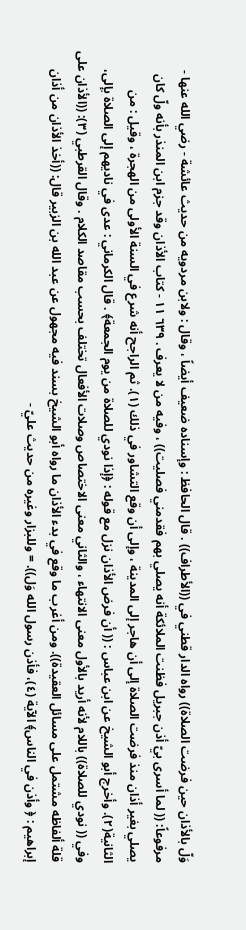وَلّ بالأذان حين فرضت الصلاة)) رواه الدار قطني في ((الأطراف)) . قال الحافظ : وإسناده ضعيف أيضاً ، وقال : ولابن مردويه من حديث عائشة - رضي الله عنها - مرفوعاً: (( لما أسرى بيّ أذن جبريل فظنت الملائكة أنه يصلي بهم فقدمني فصليت)) ، وفيه من لا يعرف . ٦٣٩ ١١ - كتاب الأذان وقد جزم ابن المنذر بأنه ولّ كان يصلي بغير أذان منذ فرضت الصلاة إلى أن هاجر إلى المدينة ، وإلى أن وقع التشاور في ذلك (١). ثم الراجح أنه شرع في السنة الأولى من الهجرة ، وقيل : من الثانية(٢). وأخرج أبو الشيخ عن ابن عباس : (( أن فرض الأذان نزل مع قوله : ﴿إذا نودي للصلاة من يوم الجمعة﴾ . قال الكرماني : عدى في ناديهم إلى الصلاة بإلى، وفي (( نودي للصلاة)) باللام لأنه أريد بالأول معنى الانتهاء ، والثاني معنى الاختصاص وصلات الأفعال تختلف بحسب مقاصد الكلام . وقال القرطبي (٣): ((الأذان على قلة ألفاظه مشتمل على مسائل العقيدة)). ومن أغرب ما وقع في بدء الأذان ما رواه أبو الشيخ بسند فيه مجهول عن عبد الله بن الزبير قال: ((أخذ الأذان من أذان إبراهيم : ﴿ وأذن في الناس﴾ الآية (٤)، فأذن رسول الله وَل)). = وللبزار وغيره من حديث عليّ -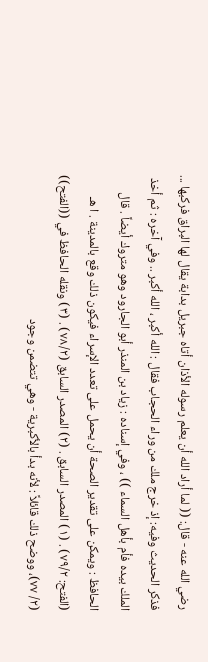رضي الله عنه - قال: (( لما أراد الله أن يعلم رسوله الأذان أتاه جبريل بدابة يقال لها البراق فركبها ... فذكر الحديث وفيه: إذ خرج ملك من وراء الحجاب فقال : الله أكبر ، الله أكبر .. وفي آخره : ثم أخذ الملك بيده فأم بأهل السماء )) ، وفي إسناده : زياد بن المنذر أبو الجارود وهو متروك أيضاً . قال الحافظ : ويمكن على تقدير الصحة أن يحمل على تعدد الإسراء فيكون ذلك وقع بالمدينة . ا هـ (الفتح: ٧٩/٢) . (١) المصدر السابق . (٢) المصدر السابق (٧٨/٢) . (٣) ونقله الحافظ في ((الفتح)) (٢/ ٧٧)، ووضح ذلك قائلاً : لأنه بدأ بالأكبرية - وهي تتضمن وجود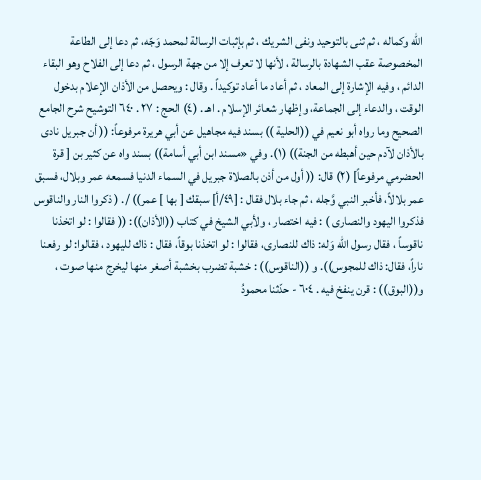الله وكماله ، ثم ثنى بالتوحيد ونفى الشريك ، ثم بإثبات الرسالة لمحمد وَجّه، ثم دعا إلى الطاعة المخصوصة عقب الشهادة بالرسالة ، لأنها لا تعرف إلا من جهة الرسول ، ثم دعا إلى الفلاح وهو البقاء الدائم ، وفيه الإشارة إلى المعاد ، ثم أعاد ما أعاد توكيداً . وقال : ويحصل من الأذان الإعلام بدخول الوقت ، والدعاء إلى الجماعة، وإظهار شعائر الإسلام . اهـ . (٤) الحج : ٢٧ . ٦٤٠ التوشيح شرح الجامع الصحيح وما رواه أبو نعيم في ((الحلية )) بسند فيه مجاهيل عن أبي هريرة مرفوعاً: (( أن جبريل نادى بالأذان لآدم حين أهبطه من الجنة)) (١). وفي «مسند ابن أبي أسامة)) بسند واه عن كثير بن [ قرة الحضرمي مرفوعاً] (٢) قال: (( أول من أذن بالصلاة جبريل في السماء الدنيا فسمعه عمر وبلال، فسبق عمر بلالاً، فأخبر النبي وَّجله ، ثم جاء بلال فقال : [٤٩/أ] سبقك [ بها ] عمر)) /. ( ذكروا النار والناقوس فذكروا اليهود والنصارى ) : فيه اختصار ، ولأبي الشيخ في كتاب ((الأذان)): (( فقالوا : لو اتخذنا ناقوساً ، فقال رسول الله وَله: ذاك للنصارى، فقالوا : لو اتخذنا بوقاً، فقال : ذاك لليهود ، فقالوا: لو رفعنا ناراً، فقال: ذاك للمجوس)). و ((الناقوس)) : خشبة تضرب بخشبة أصغر منها ليخرج منها صوت ، و((البوق)) : قرن ينفخ فيه . ٦٠٤ - حدّثنا محمودُ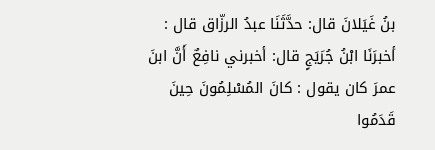بنُ غَيَلانَ قال: حدَّثَنَا عبدُ الرزّاق قال : أخبرَنَا ابْنُ جُرَيَجٍ قال: أخبرني نافِعٌ أَنَّ ابنَ عمرَ كان يقول : كانَ المُسْلِمُونَ حِينَ قَدَمُوا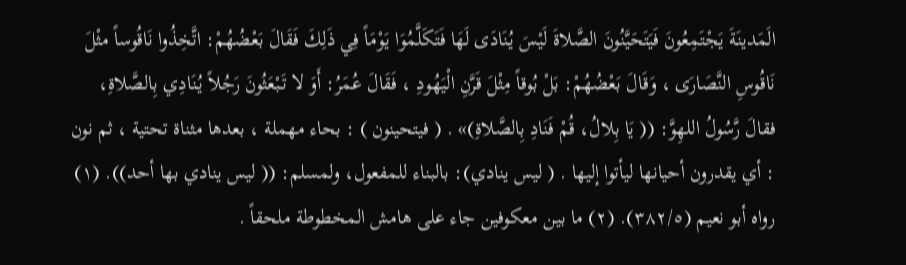الَمَدينَةَ يَجْتَمِعُونَ فَيَتَحَيَّنُونَ الصَّلاةَ لَيْسَ يُنَادَى لَهَا فَتَكَلَّمُوَا يَوْمَاً فِي ذَلِكَ فَقَالَ بَعْضُهُمْ: اتَّخِذُوا نَاقُوساً مثْلَ نَاقُوسِ النَّصَارَى ، وَقَالَ بَعْضُهُمْ: بَلْ بُوقاً مِثْلَ قَرَّنِ الْيَهُودِ ، فَقَالَ عُمَرُ: أَوَ لا تَبْعَثُونَ رَجُلاً يُنَادِي بِالصَّلاةِ، فقالَ رَّسُولُ اللهِوَّ: (( يَا بِلالُ، قُمْ فَنَادِ بِالصَّلاةِ)» . ( فيتحينون ) : بحاء مهملة ، بعدها مثناة تحتية ، ثم نون : أي يقدرون أحيانها ليأتوا إليها . ( ليس ينادي): بالبناء للمفعول، ولمسلم: (( ليس ينادي بها أحد)). (١) رواه أبو نعيم (٣٨٢/٥). (٢) ما بين معكوفين جاء على هامش المخطوطة ملحقاً .